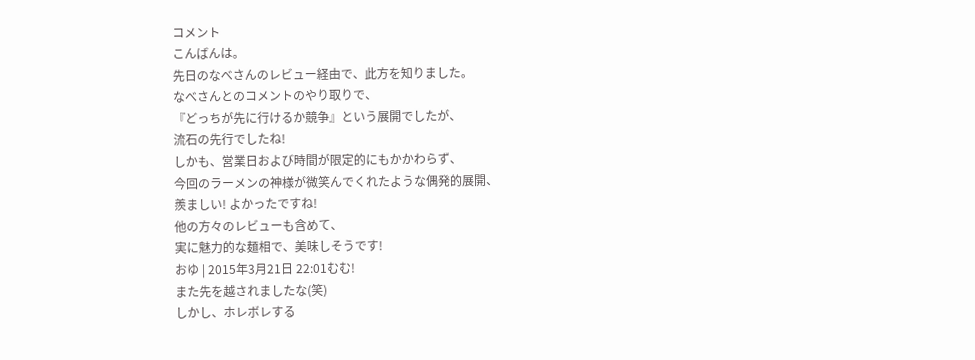コメント
こんばんは。
先日のなべさんのレビュー経由で、此方を知りました。
なべさんとのコメントのやり取りで、
『どっちが先に行けるか競争』という展開でしたが、
流石の先行でしたね!
しかも、営業日および時間が限定的にもかかわらず、
今回のラーメンの神様が微笑んでくれたような偶発的展開、
羨ましい! よかったですね!
他の方々のレビューも含めて、
実に魅力的な麺相で、美味しそうです!
おゆ | 2015年3月21日 22:01むむ!
また先を越されましたな(笑)
しかし、ホレボレする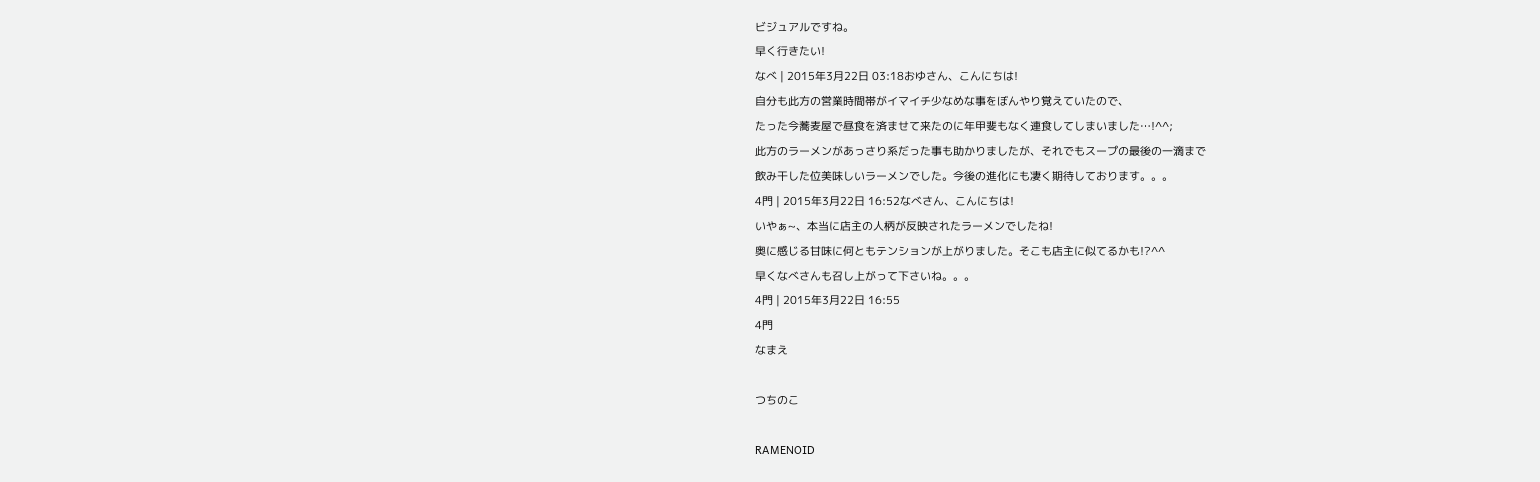ビジュアルですね。
早く行きたい!
なべ | 2015年3月22日 03:18おゆさん、こんにちは!
自分も此方の営業時間帯がイマイチ少なめな事をぼんやり覚えていたので、
たった今蕎麦屋で昼食を済ませて来たのに年甲斐もなく連食してしまいました…!^^;
此方のラーメンがあっさり系だった事も助かりましたが、それでもスープの最後の一滴まで
飲み干した位美味しいラーメンでした。今後の進化にも凄く期待しております。。。
4門 | 2015年3月22日 16:52なべさん、こんにちは!
いやぁ~、本当に店主の人柄が反映されたラーメンでしたね!
奥に感じる甘味に何ともテンションが上がりました。そこも店主に似てるかも!?^^
早くなべさんも召し上がって下さいね。。。
4門 | 2015年3月22日 16:55
4門
なまえ

つちのこ

RAMENOID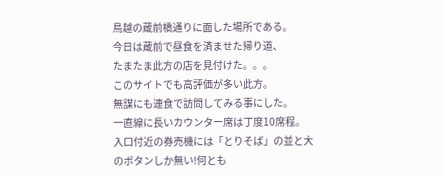鳥越の蔵前橋通りに面した場所である。
今日は蔵前で昼食を済ませた帰り道、
たまたま此方の店を見付けた。。。
このサイトでも高評価が多い此方。
無謀にも連食で訪問してみる事にした。
一直線に長いカウンター席は丁度10席程。
入口付近の券売機には「とりそば」の並と大のボタンしか無い!何とも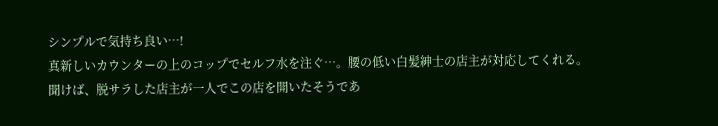シンプルで気持ち良い…!
真新しいカウンターの上のコップでセルフ水を注ぐ…。腰の低い白髪紳士の店主が対応してくれる。
聞けば、脱サラした店主が一人でこの店を開いたそうであ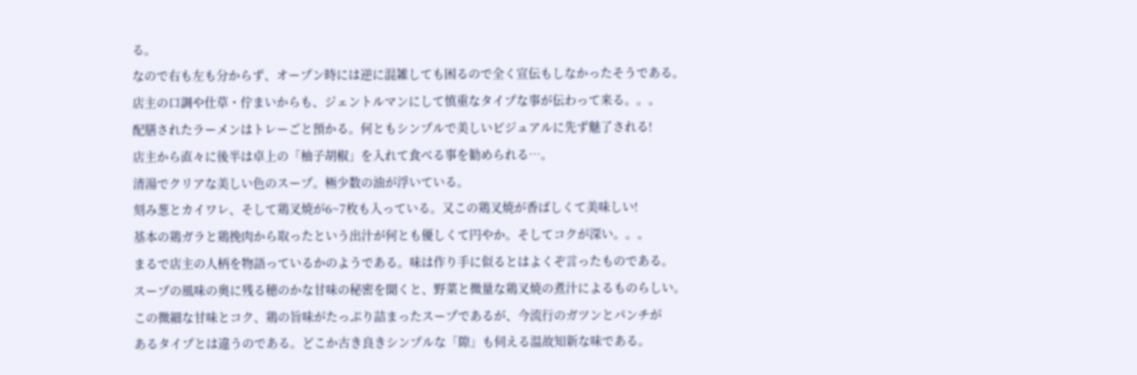る。
なので右も左も分からず、オープン時には逆に混雑しても困るので全く宣伝もしなかったそうである。
店主の口調や仕草・佇まいからも、ジェントルマンにして慎重なタイプな事が伝わって来る。。。
配膳されたラーメンはトレーごと預かる。何ともシンプルで美しいビジュアルに先ず魅了される!
店主から直々に後半は卓上の「柚子胡椒」を入れて食べる事を勧められる…。
清湯でクリアな美しい色のスープ。極少数の油が浮いている。
刻み葱とカイワレ、そして鶏叉焼が6~7枚も入っている。又この鶏叉焼が香ばしくて美味しい!
基本の鶏ガラと鶏挽肉から取ったという出汁が何とも優しくて円やか。そしてコクが深い。。。
まるで店主の人柄を物語っているかのようである。味は作り手に似るとはよくぞ言ったものである。
スープの風味の奥に残る穂のかな甘味の秘密を聞くと、野菜と微量な鶏叉焼の煮汁によるものらしい。
この微細な甘味とコク、鶏の旨味がたっぷり詰まったスープであるが、今流行のガツンとパンチが
あるタイプとは違うのである。どこか古き良きシンプルな「隙」も伺える温故知新な味である。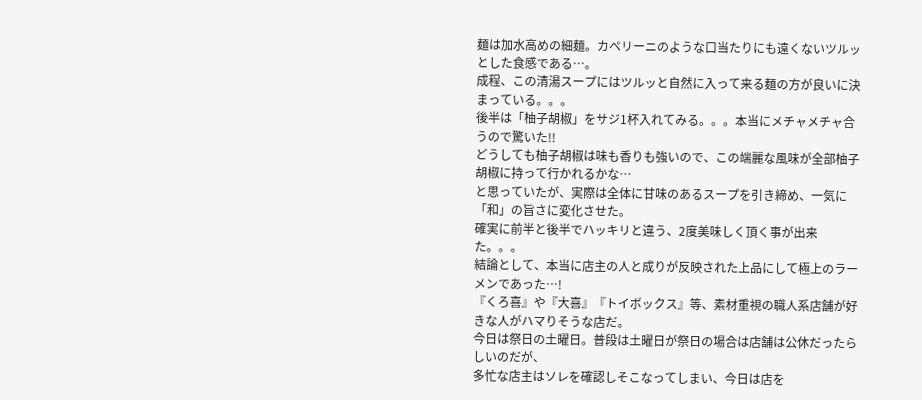麺は加水高めの細麺。カペリーニのような口当たりにも遠くないツルッとした食感である…。
成程、この清湯スープにはツルッと自然に入って来る麺の方が良いに決まっている。。。
後半は「柚子胡椒」をサジ1杯入れてみる。。。本当にメチャメチャ合うので驚いた!!
どうしても柚子胡椒は味も香りも強いので、この端麗な風味が全部柚子胡椒に持って行かれるかな…
と思っていたが、実際は全体に甘味のあるスープを引き締め、一気に「和」の旨さに変化させた。
確実に前半と後半でハッキリと違う、2度美味しく頂く事が出来た。。。
結論として、本当に店主の人と成りが反映された上品にして極上のラーメンであった…!
『くろ喜』や『大喜』『トイボックス』等、素材重視の職人系店舗が好きな人がハマりそうな店だ。
今日は祭日の土曜日。普段は土曜日が祭日の場合は店舗は公休だったらしいのだが、
多忙な店主はソレを確認しそこなってしまい、今日は店を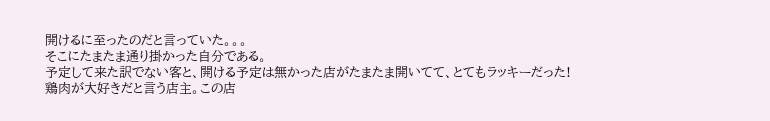開けるに至ったのだと言っていた。。。
そこにたまたま通り掛かった自分である。
予定して来た訳でない客と、開ける予定は無かった店がたまたま開いてて、とてもラッキーだった!
鶏肉が大好きだと言う店主。この店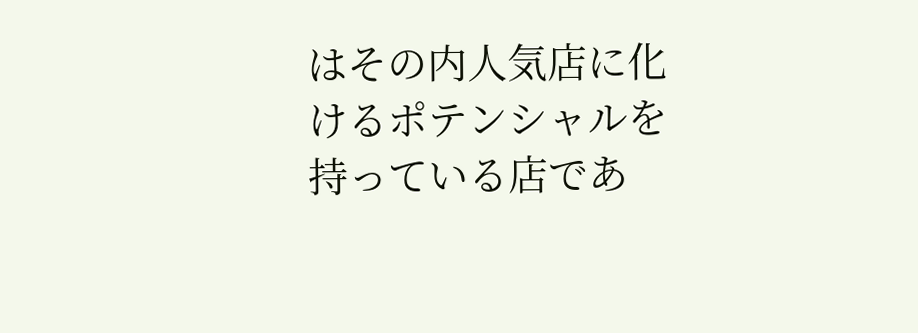はその内人気店に化けるポテンシャルを持っている店であ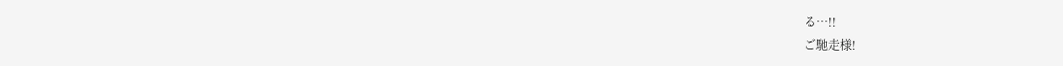る…!!
ご馳走様!